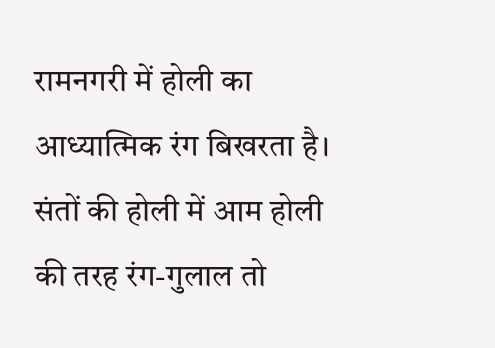रामनगरी में होली का आध्यात्मिक रंग बिखरता है। संतों की होली में आम होली की तरह रंग-गुलाल तो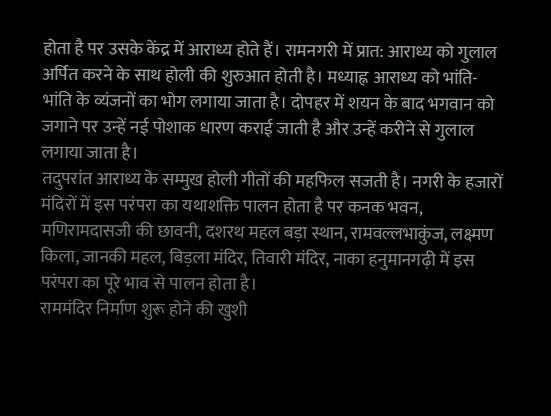होता है पर उसके केंद्र में आराध्य होते हैं। रामनगरी में प्रात: आराध्य को गुलाल अर्पित करने के साथ होली की शुरुआत होती है। मध्याह्न आराध्य को भांति-भांति के व्यंजनों का भोग लगाया जाता है। दोपहर में शयन के बाद भगवान को जगाने पर उन्हें नई पोशाक धारण कराई जाती है और उन्हें करीने से गुलाल लगाया जाता है।
तदुपरांत आराध्य के सम्मुख होली गीतों की महफिल सजती है। नगरी के हजारों मंदिरों में इस परंपरा का यथाशक्ति पालन होता है पर कनक भवन, मणिरामदासजी की छावनी, दशरथ महल बड़ा स्थान, रामवल्लभाकुंज, लक्ष्मण किला, जानकी महल, बिड़ला मंदिर, तिवारी मंदिर, नाका हनुमानगढ़ी में इस परंपरा का पूरे भाव से पालन होता है।
राममंदिर निर्माण शुरू होने की खुशी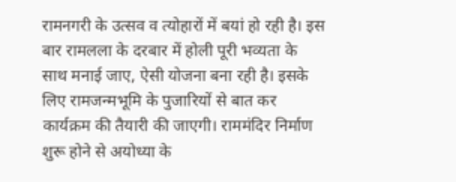रामनगरी के उत्सव व त्योहारों में बयां हो रही है। इस बार रामलला के दरबार में होली पूरी भव्यता के साथ मनाई जाए, ऐसी योजना बना रही है। इसके लिए रामजन्मभूमि के पुजारियों से बात कर कार्यक्रम की तैयारी की जाएगी। राममंदिर निर्माण शुरू होने से अयोध्या के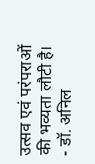उत्सव एवं परंपराओं की भव्यता लौटी है।
- डॉ. अनिल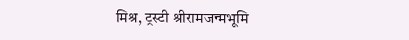मिश्र, ट्रस्टी श्रीरामजन्मभूमि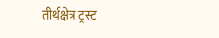तीर्थक्षेत्र ट्रस्ट